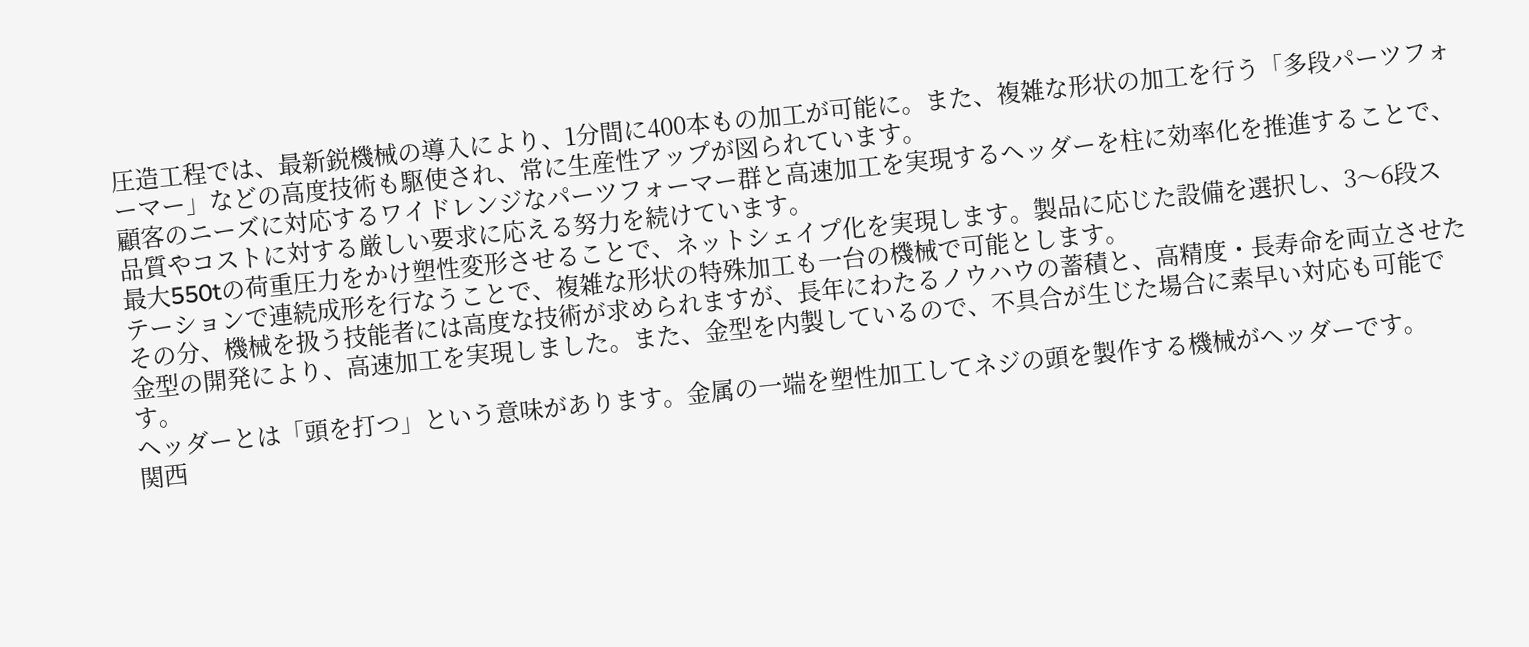圧造工程では、最新鋭機械の導入により、1分間に400本もの加工が可能に。また、複雑な形状の加工を行う「多段パーツフォーマー」などの高度技術も駆使され、常に生産性アップが図られています。
顧客のニーズに対応するワイドレンジなパーツフォーマー群と高速加工を実現するヘッダーを柱に効率化を推進することで、品質やコストに対する厳しい要求に応える努力を続けています。
最大550tの荷重圧力をかけ塑性変形させることで、ネットシェイプ化を実現します。製品に応じた設備を選択し、3〜6段ステーションで連続成形を行なうことで、複雑な形状の特殊加工も一台の機械で可能とします。
その分、機械を扱う技能者には高度な技術が求められますが、長年にわたるノウハウの蓄積と、高精度・長寿命を両立させた金型の開発により、高速加工を実現しました。また、金型を内製しているので、不具合が生じた場合に素早い対応も可能です。
ヘッダーとは「頭を打つ」という意味があります。金属の一端を塑性加工してネジの頭を製作する機械がヘッダーです。
関西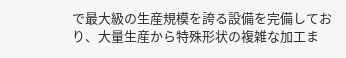で最大級の生産規模を誇る設備を完備しており、大量生産から特殊形状の複雑な加工ま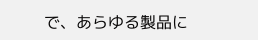で、あらゆる製品に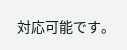対応可能です。